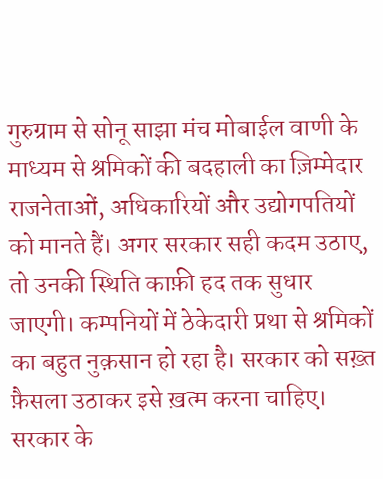गुरुग्राम से सोनू साझा मंच मोबाईल वाणी के माध्यम से श्रमिकों की बदहाली का ज़िम्मेदार राजनेताओं, अधिकारियों और उद्योगपतियों को मानते हैं। अगर सरकार सही कदम उठाए, तो उनकी स्थिति काफ़ी हद तक सुधार जाएगी। कम्पनियों में ठेकेदारी प्रथा से श्रमिकों का बहुत नुक़सान हो रहा है। सरकार को सख़्त फ़ैसला उठाकर इसे ख़त्म करना चाहिए। सरकार के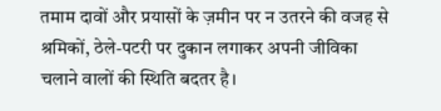तमाम दावों और प्रयासों के ज़मीन पर न उतरने की वजह से श्रमिकों, ठेले-पटरी पर दुकान लगाकर अपनी जीविका चलाने वालों की स्थिति बदतर है।